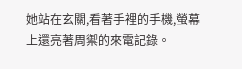她站在玄關,看著手裡的手機,螢幕上還亮著周禦的來電記錄。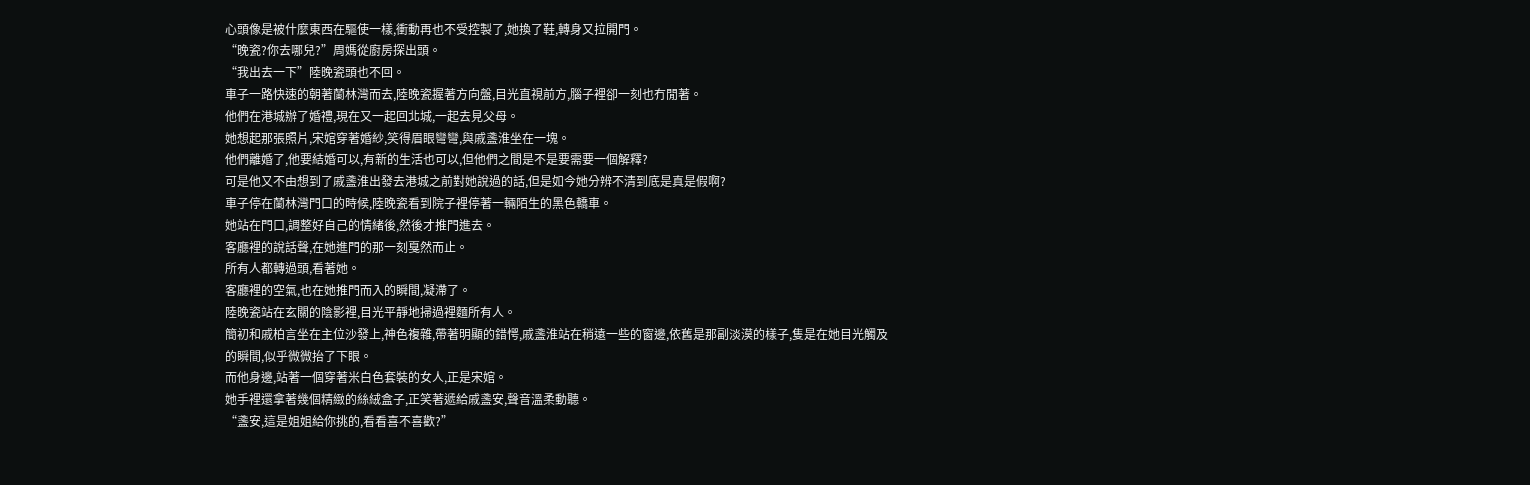心頭像是被什麼東西在驅使一樣,衝動再也不受控製了,她換了鞋,轉身又拉開門。
“晚瓷?你去哪兒?”周媽從廚房探出頭。
“我出去一下”陸晚瓷頭也不回。
車子一路快速的朝著蘭林灣而去,陸晚瓷握著方向盤,目光直視前方,腦子裡卻一刻也冇閒著。
他們在港城辦了婚禮,現在又一起回北城,一起去見父母。
她想起那張照片,宋婠穿著婚紗,笑得眉眼彎彎,與戚盞淮坐在一塊。
他們離婚了,他要結婚可以,有新的生活也可以,但他們之間是不是要需要一個解釋?
可是他又不由想到了戚盞淮出發去港城之前對她說過的話,但是如今她分辨不清到底是真是假啊?
車子停在蘭林灣門口的時候,陸晚瓷看到院子裡停著一輛陌生的黑色轎車。
她站在門口,調整好自己的情緒後,然後才推門進去。
客廳裡的說話聲,在她進門的那一刻戛然而止。
所有人都轉過頭,看著她。
客廳裡的空氣,也在她推門而入的瞬間,凝滯了。
陸晚瓷站在玄關的陰影裡,目光平靜地掃過裡麵所有人。
簡初和戚柏言坐在主位沙發上,神色複雜,帶著明顯的錯愕,戚盞淮站在稍遠一些的窗邊,依舊是那副淡漠的樣子,隻是在她目光觸及的瞬間,似乎微微抬了下眼。
而他身邊,站著一個穿著米白色套裝的女人,正是宋婠。
她手裡還拿著幾個精緻的絲絨盒子,正笑著遞給戚盞安,聲音溫柔動聽。
“盞安,這是姐姐給你挑的,看看喜不喜歡?”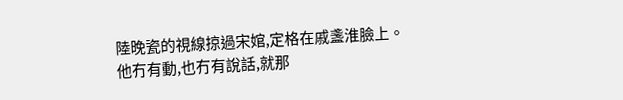陸晚瓷的視線掠過宋婠,定格在戚盞淮臉上。
他冇有動,也冇有說話,就那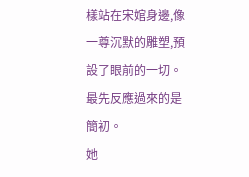樣站在宋婠身邊,像一尊沉默的雕塑,預設了眼前的一切。
最先反應過來的是簡初。
她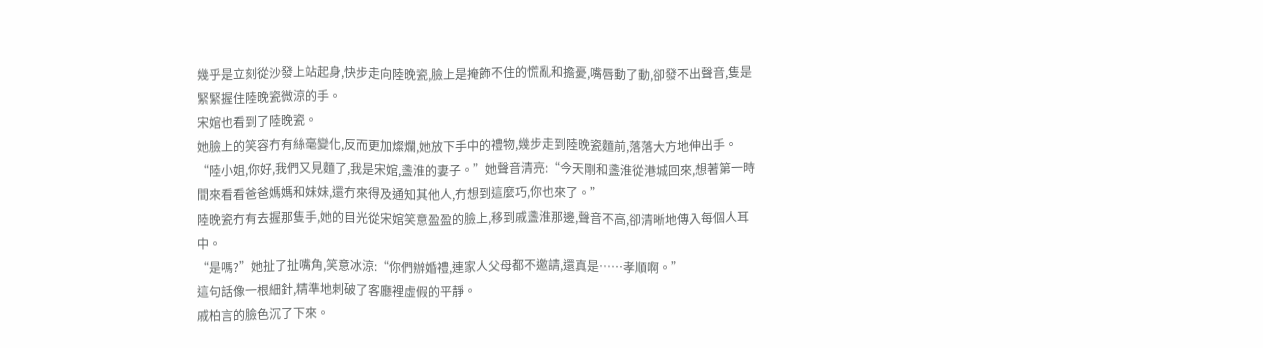幾乎是立刻從沙發上站起身,快步走向陸晚瓷,臉上是掩飾不住的慌亂和擔憂,嘴唇動了動,卻發不出聲音,隻是緊緊握住陸晚瓷微涼的手。
宋婠也看到了陸晚瓷。
她臉上的笑容冇有絲毫變化,反而更加燦爛,她放下手中的禮物,幾步走到陸晚瓷麵前,落落大方地伸出手。
“陸小姐,你好,我們又見麵了,我是宋婠,盞淮的妻子。”她聲音清亮:“今天剛和盞淮從港城回來,想著第一時間來看看爸爸媽媽和妹妹,還冇來得及通知其他人,冇想到這麼巧,你也來了。”
陸晚瓷冇有去握那隻手,她的目光從宋婠笑意盈盈的臉上,移到戚盞淮那邊,聲音不高,卻清晰地傳入每個人耳中。
“是嗎?”她扯了扯嘴角,笑意冰涼:“你們辦婚禮,連家人父母都不邀請,還真是……孝順啊。”
這句話像一根細針,精準地刺破了客廳裡虛假的平靜。
戚柏言的臉色沉了下來。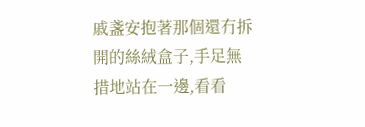戚盞安抱著那個還冇拆開的絲絨盒子,手足無措地站在一邊,看看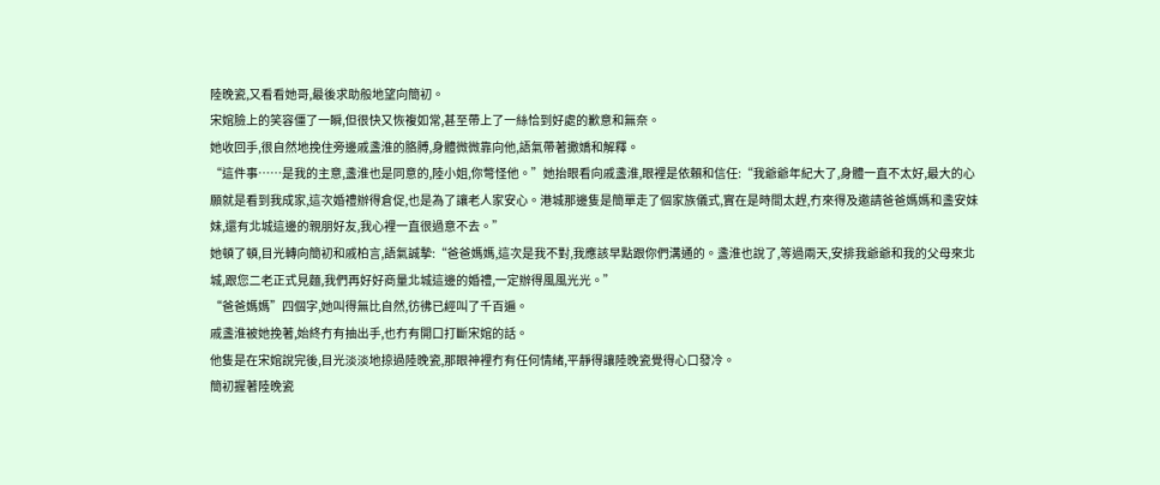陸晚瓷,又看看她哥,最後求助般地望向簡初。
宋婠臉上的笑容僵了一瞬,但很快又恢複如常,甚至帶上了一絲恰到好處的歉意和無奈。
她收回手,很自然地挽住旁邊戚盞淮的胳膊,身體微微靠向他,語氣帶著撒嬌和解釋。
“這件事……是我的主意,盞淮也是同意的,陸小姐,你彆怪他。”她抬眼看向戚盞淮,眼裡是依賴和信任:“我爺爺年紀大了,身體一直不太好,最大的心願就是看到我成家,這次婚禮辦得倉促,也是為了讓老人家安心。港城那邊隻是簡單走了個家族儀式,實在是時間太趕,冇來得及邀請爸爸媽媽和盞安妹妹,還有北城這邊的親朋好友,我心裡一直很過意不去。”
她頓了頓,目光轉向簡初和戚柏言,語氣誠摯:“爸爸媽媽,這次是我不對,我應該早點跟你們溝通的。盞淮也說了,等過兩天,安排我爺爺和我的父母來北城,跟您二老正式見麵,我們再好好商量北城這邊的婚禮,一定辦得風風光光。”
“爸爸媽媽”四個字,她叫得無比自然,彷彿已經叫了千百遍。
戚盞淮被她挽著,始終冇有抽出手,也冇有開口打斷宋婠的話。
他隻是在宋婠說完後,目光淡淡地掠過陸晚瓷,那眼神裡冇有任何情緒,平靜得讓陸晚瓷覺得心口發冷。
簡初握著陸晚瓷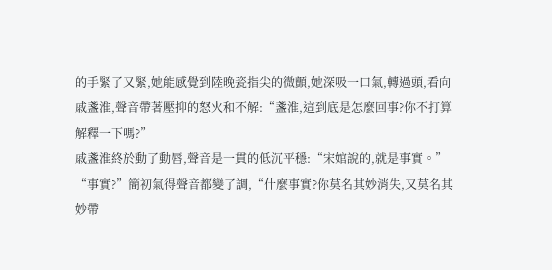的手緊了又緊,她能感覺到陸晚瓷指尖的微顫,她深吸一口氣,轉過頭,看向戚盞淮,聲音帶著壓抑的怒火和不解:“盞淮,這到底是怎麼回事?你不打算解釋一下嗎?”
戚盞淮終於動了動唇,聲音是一貫的低沉平穩:“宋婠說的,就是事實。”
“事實?”簡初氣得聲音都變了調,“什麼事實?你莫名其妙消失,又莫名其妙帶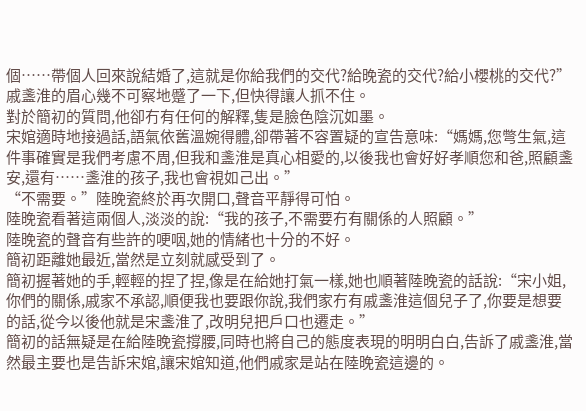個……帶個人回來說結婚了,這就是你給我們的交代?給晚瓷的交代?給小櫻桃的交代?”
戚盞淮的眉心幾不可察地蹙了一下,但快得讓人抓不住。
對於簡初的質問,他卻冇有任何的解釋,隻是臉色陰沉如墨。
宋婠適時地接過話,語氣依舊溫婉得體,卻帶著不容置疑的宣告意味:“媽媽,您彆生氣,這件事確實是我們考慮不周,但我和盞淮是真心相愛的,以後我也會好好孝順您和爸,照顧盞安,還有……盞淮的孩子,我也會視如己出。”
“不需要。”陸晚瓷終於再次開口,聲音平靜得可怕。
陸晚瓷看著這兩個人,淡淡的說:“我的孩子,不需要冇有關係的人照顧。”
陸晚瓷的聲音有些許的哽咽,她的情緒也十分的不好。
簡初距離她最近,當然是立刻就感受到了。
簡初握著她的手,輕輕的捏了捏,像是在給她打氣一樣,她也順著陸晚瓷的話說:“宋小姐,你們的關係,戚家不承認,順便我也要跟你說,我們家冇有戚盞淮這個兒子了,你要是想要的話,從今以後他就是宋盞淮了,改明兒把戶口也遷走。”
簡初的話無疑是在給陸晚瓷撐腰,同時也將自己的態度表現的明明白白,告訴了戚盞淮,當然最主要也是告訴宋婠,讓宋婠知道,他們戚家是站在陸晚瓷這邊的。